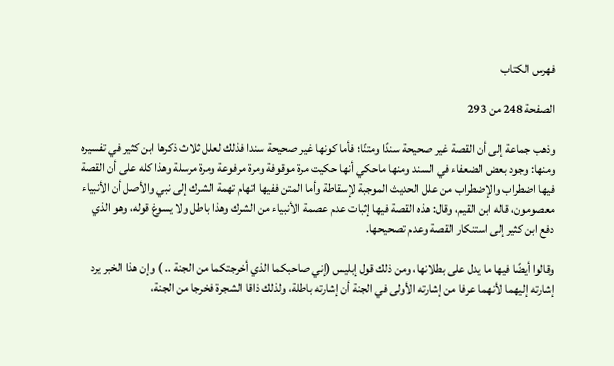فهرس الكتاب

الصفحة 248 من 293

وذهب جماعة إلى أن القصة غير صحيحة سندًا ومتنًا؛ فأما كونها غير صحيحة سندا فذلك لعلل ثلاث ذكرها ابن كثير في تفسيره ومنها: وجود بعض الضعفاء في السند ومنها ماحكي أنها حكيت مرة موقوفة ومرة مرفوعة ومرة مرسلة وهذا كله على أن القصة فيها اضطراب والإضطراب من علل الحديث الموجبة لإسقاطة وأما المتن ففيها اتهام تهمة الشرك إلى نبي والأصل أن الأنبياء معصومون، قاله ابن القيم، وقال: هذه القصة فيها إثبات عدم عصمة الأنبياء من الشرك وهذا باطل ولا يسوغ قوله، وهو الذي دفع ابن كثير إلى استنكار القصة وعدم تصحيحها.

وقالوا أيضًا فيها ما يدل على بطلانها، ومن ذلك قول إبليس (إني صاحبكما الذي أخرجتكما من الجنة .. ) وإن هذا الخبر يرد إشارته إليهما لأنهما عرفا من إشارته الأولى في الجنة أن إشارته باطلة، ولذلك ذاقا الشجرة فخرجا من الجنة،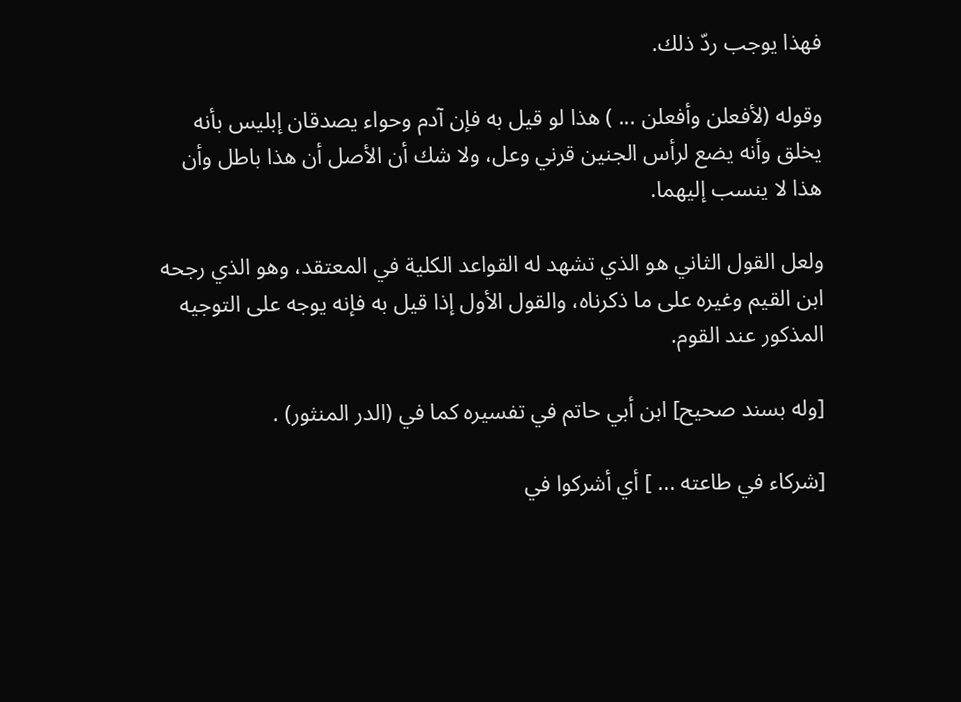فهذا يوجب ردّ ذلك.

وقوله (لأفعلن وأفعلن ... ) هذا لو قيل به فإن آدم وحواء يصدقان إبليس بأنه يخلق وأنه يضع لرأس الجنين قرني وعل، ولا شك أن الأصل أن هذا باطل وأن هذا لا ينسب إليهما.

ولعل القول الثاني هو الذي تشهد له القواعد الكلية في المعتقد، وهو الذي رجحه ابن القيم وغيره على ما ذكرناه، والقول الأول إذا قيل به فإنه يوجه على التوجيه المذكور عند القوم.

[وله بسند صحيح] ابن أبي حاتم في تفسيره كما في (الدر المنثور) .

[شركاء في طاعته ... ] أي أشركوا في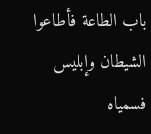باب الطاعة فأطاعوا الشيطان وإبليس فسمياه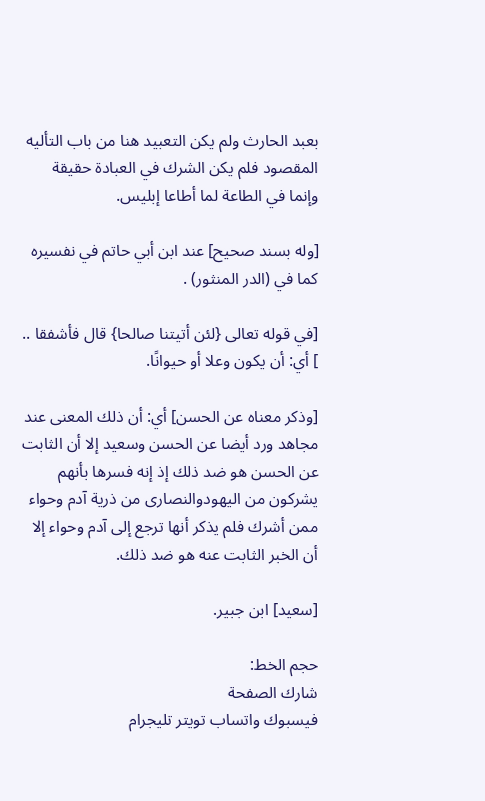بعبد الحارث ولم يكن التعبيد هنا من باب التأليه المقصود فلم يكن الشرك في العبادة حقيقة وإنما في الطاعة لما أطاعا إبليس.

[وله بسند صحيح] عند ابن أبي حاتم في نفسيره كما في (الدر المنثور) .

[في قوله تعالى {لئن أتيتنا صالحا} قال فأشفقا .. ] أي: أن يكون وعلا أو حيوانًا.

[وذكر معناه عن الحسن] أي: أن ذلك المعنى عند مجاهد ورد أيضا عن الحسن وسعيد إلا أن الثابت عن الحسن هو ضد ذلك إذ إنه فسرها بأنهم يشركون من اليهودوالنصارى من ذرية آدم وحواء ممن أشرك فلم يذكر أنها ترجع إلى آدم وحواء إلا أن الخبر الثابت عنه هو ضد ذلك.

[سعيد] ابن جبير.

حجم الخط:
شارك الصفحة
فيسبوك واتساب تويتر تليجرام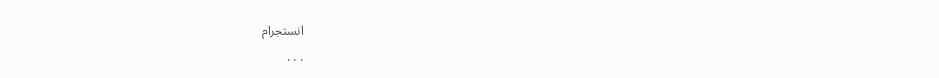انستجرام
. . .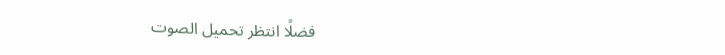فضلًا انتظر تحميل الصوت